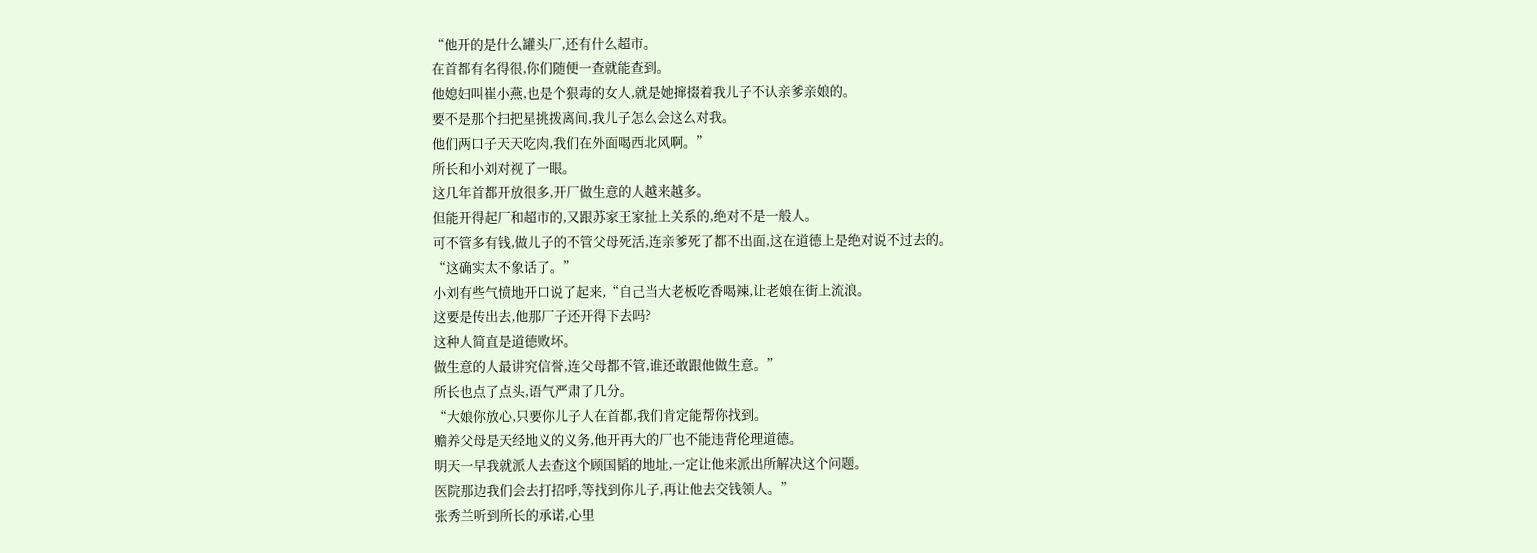“他开的是什么罐头厂,还有什么超市。
在首都有名得很,你们随便一查就能查到。
他媳妇叫崔小燕,也是个狠毒的女人,就是她撺掇着我儿子不认亲爹亲娘的。
要不是那个扫把星挑拨离间,我儿子怎么会这么对我。
他们两口子天天吃肉,我们在外面喝西北风啊。”
所长和小刘对视了一眼。
这几年首都开放很多,开厂做生意的人越来越多。
但能开得起厂和超市的,又跟苏家王家扯上关系的,绝对不是一般人。
可不管多有钱,做儿子的不管父母死活,连亲爹死了都不出面,这在道德上是绝对说不过去的。
“这确实太不象话了。”
小刘有些气愤地开口说了起来,“自己当大老板吃香喝辣,让老娘在街上流浪。
这要是传出去,他那厂子还开得下去吗?
这种人简直是道德败坏。
做生意的人最讲究信誉,连父母都不管,谁还敢跟他做生意。”
所长也点了点头,语气严肃了几分。
“大娘你放心,只要你儿子人在首都,我们肯定能帮你找到。
赡养父母是天经地义的义务,他开再大的厂也不能违背伦理道德。
明天一早我就派人去查这个顾国韬的地址,一定让他来派出所解决这个问题。
医院那边我们会去打招呼,等找到你儿子,再让他去交钱领人。”
张秀兰听到所长的承诺,心里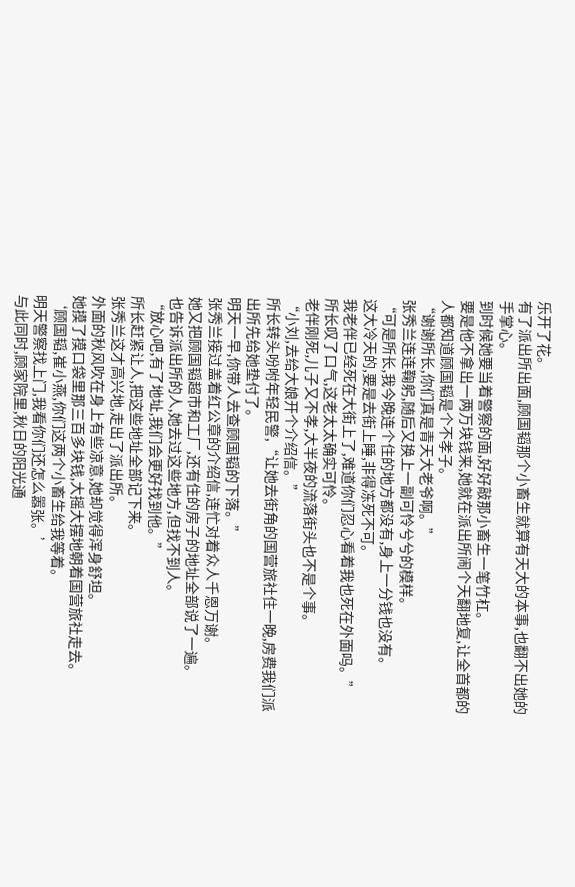乐开了花。
有了派出所出面,顾国韬那个小畜生就算有天大的本事,也翻不出她的手掌心。
到时候她要当着警察的面,好好敲那小畜生一笔竹杠。
要是他不拿出一两万块钱来,她就在派出所闹个天翻地复,让全首都的人都知道顾国韬是个不孝子。
“谢谢所长,你们真是青天大老爷啊。”
张秀兰连连鞠躬,随后又换上一副可怜兮兮的模样。
“可是所长,我今晚连个住的地方都没有,身上一分钱也没有。
这大冷天的,要是去街上睡,非得冻死不可。
我老伴已经死在大街上了,难道你们忍心看着我也死在外面吗。”
所长叹了口气,这老太太确实可怜。
老伴刚死,儿子又不孝,大半夜的流落街头也不是个事。
“小刘,去给大娘开个介绍信。”
所长转头吩咐年轻民警,“让她去街角的国营旅社住一晚,房费我们派出所先给她垫付了。
明天一早,你带人去查顾国韬的下落。”
张秀兰接过盖着红公章的介绍信,连忙对着众人千恩万谢。
她又把顾国韬超市和工厂,还有住的房子的地址全部说了一遍。
也告诉派出所的人,她去过这些地方,但找不到人。
“放心吧,有了地址,我们会更好找到他。”
所长赶紧让人,把这些地址全部记下来。
张秀兰这才高兴地,走出了派出所。
外面的秋风吹在身上有些凉意,她却觉得浑身舒坦。
她摸了摸口袋里那三百多块钱,大摇大摆地朝着国营旅社走去。
‘顾国韬,崔小燕,你们这两个小畜生给我等着。
明天警察找上门,我看你们还怎么嚣张。’
与此同时,顾家院里,秋日的阳光通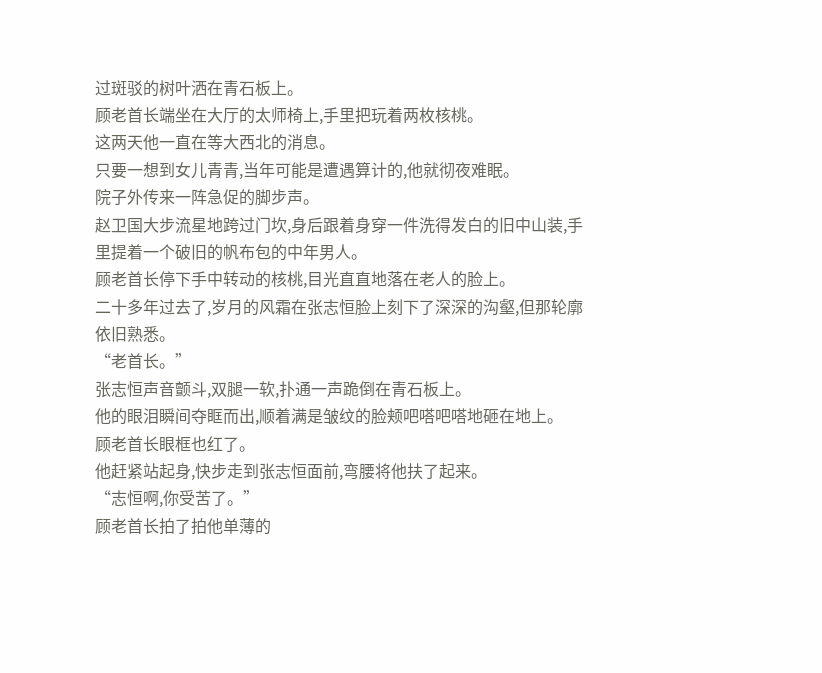过斑驳的树叶洒在青石板上。
顾老首长端坐在大厅的太师椅上,手里把玩着两枚核桃。
这两天他一直在等大西北的消息。
只要一想到女儿青青,当年可能是遭遇算计的,他就彻夜难眠。
院子外传来一阵急促的脚步声。
赵卫国大步流星地跨过门坎,身后跟着身穿一件洗得发白的旧中山装,手里提着一个破旧的帆布包的中年男人。
顾老首长停下手中转动的核桃,目光直直地落在老人的脸上。
二十多年过去了,岁月的风霜在张志恒脸上刻下了深深的沟壑,但那轮廓依旧熟悉。
“老首长。”
张志恒声音颤斗,双腿一软,扑通一声跪倒在青石板上。
他的眼泪瞬间夺眶而出,顺着满是皱纹的脸颊吧嗒吧嗒地砸在地上。
顾老首长眼框也红了。
他赶紧站起身,快步走到张志恒面前,弯腰将他扶了起来。
“志恒啊,你受苦了。”
顾老首长拍了拍他单薄的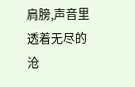肩膀,声音里透着无尽的沧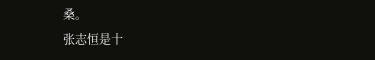桑。
张志恒是十